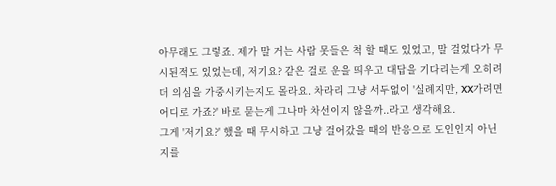아무래도 그렇죠. 제가 말 거는 사람 못들은 척 할 때도 있었고, 말 걸었다가 무시된적도 있었는데, 저기요? 같은 걸로 운을 띄우고 대답을 기다리는게 오히려 더 의심을 가중시키는지도 몰라요. 차라리 그냥 서두없이 '실례지만, XX가려면 어디로 가죠?' 바로 묻는게 그나마 차선이지 않을까..라고 생각해요.
그게 '저기요?' 했을 때 무시하고 그냥 걸어갔을 때의 반응으로 도인인지 아닌지를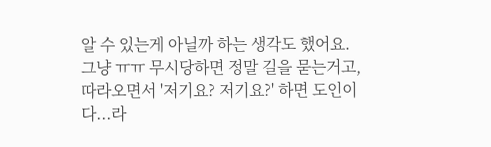알 수 있는게 아닐까 하는 생각도 했어요. 그냥 ㅠㅠ 무시당하면 정말 길을 묻는거고, 따라오면서 '저기요? 저기요?' 하면 도인이다...라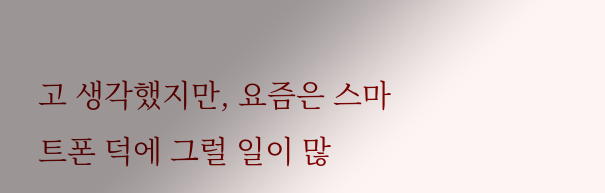고 생각했지만, 요즘은 스마트폰 덕에 그럴 일이 많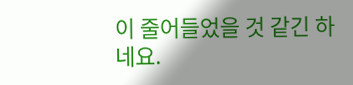이 줄어들었을 것 같긴 하네요.